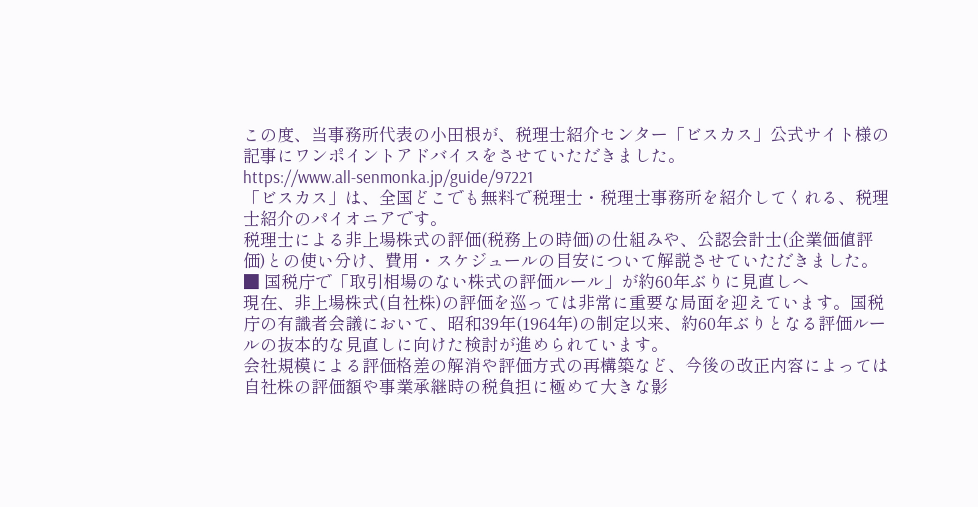この度、当事務所代表の小田根が、税理士紹介センター「ビスカス」公式サイト様の記事にワンポイントアドバイスをさせていただきました。
https://www.all-senmonka.jp/guide/97221
「ビスカス」は、全国どこでも無料で税理士・税理士事務所を紹介してくれる、税理士紹介のパイオニアです。
税理士による非上場株式の評価(税務上の時価)の仕組みや、公認会計士(企業価値評価)との使い分け、費用・スケジュールの目安について解説させていただきました。
■ 国税庁で「取引相場のない株式の評価ルール」が約60年ぶりに見直しへ
現在、非上場株式(自社株)の評価を巡っては非常に重要な局面を迎えています。国税庁の有識者会議において、昭和39年(1964年)の制定以来、約60年ぶりとなる評価ルールの抜本的な見直しに向けた検討が進められています。
会社規模による評価格差の解消や評価方式の再構築など、今後の改正内容によっては自社株の評価額や事業承継時の税負担に極めて大きな影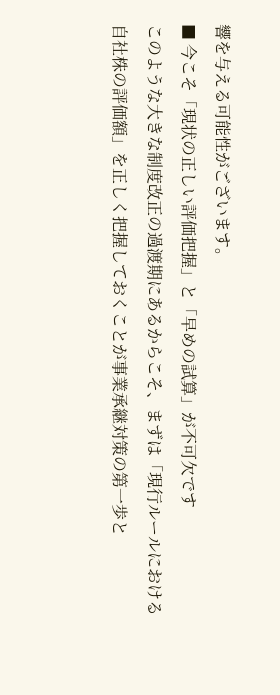響を与える可能性がございます。
■ 今こそ「現状の正しい評価把握」と「早めの試算」が不可欠です
このような大きな制度改正の過渡期にあるからこそ、まずは「現行ルールにおける自社株の評価額」を正しく把握しておくことが事業承継対策の第一歩と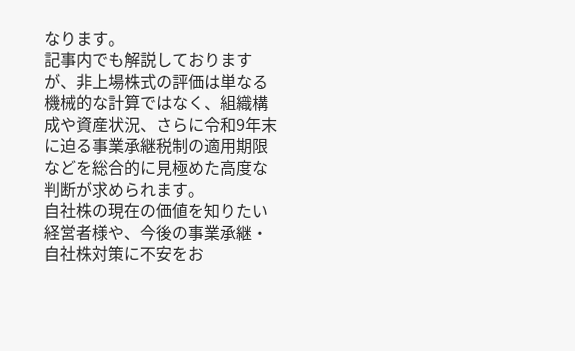なります。
記事内でも解説しておりますが、非上場株式の評価は単なる機械的な計算ではなく、組織構成や資産状況、さらに令和9年末に迫る事業承継税制の適用期限などを総合的に見極めた高度な判断が求められます。
自社株の現在の価値を知りたい経営者様や、今後の事業承継・自社株対策に不安をお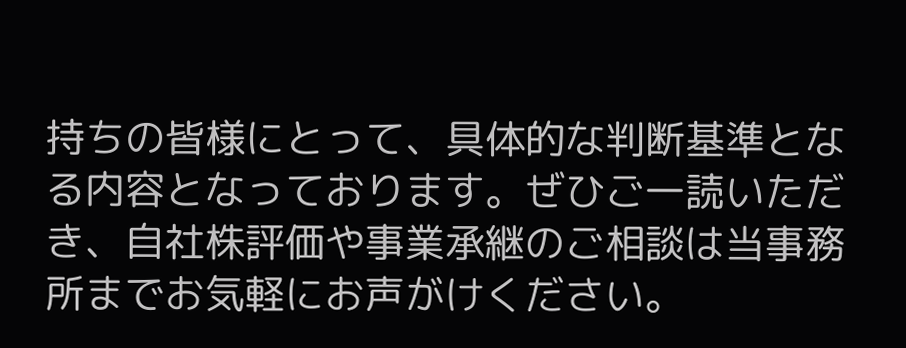持ちの皆様にとって、具体的な判断基準となる内容となっております。ぜひご一読いただき、自社株評価や事業承継のご相談は当事務所までお気軽にお声がけください。